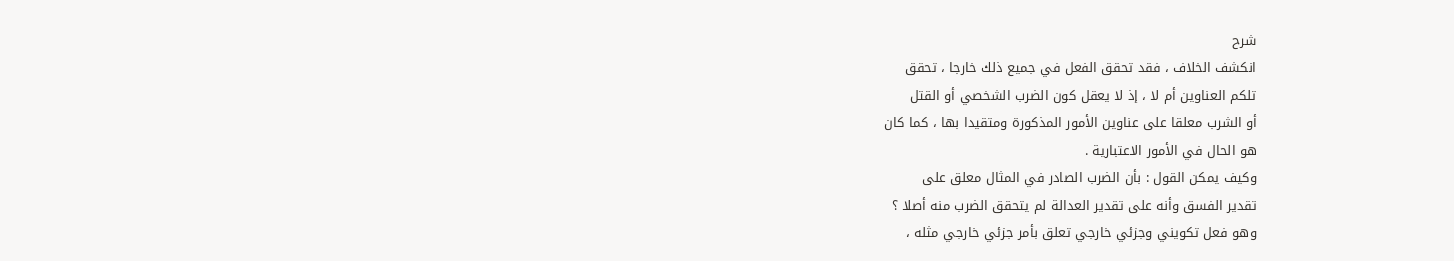شرح
انكشف الخلاف ، فقد تحقق الفعل في جميع ذلك خارجا ، تحقق
تلكم العناوين أم لا ، إذ لا يعقل كون الضرب الشخصي أو القتل
أو الشرب معلقا على عناوين الأمور المذكورة ومتقيدا بها ، كما كان
هو الحال في الأمور الاعتبارية .
وكيف يمكن القول : بأن الضرب الصادر في المثال معلق على
تقدير الفسق وأنه على تقدير العدالة لم يتحقق الضرب منه أصلا ؟
وهو فعل تكويني وجزئي خارجي تعلق بأمر جزئي خارجي مثله ،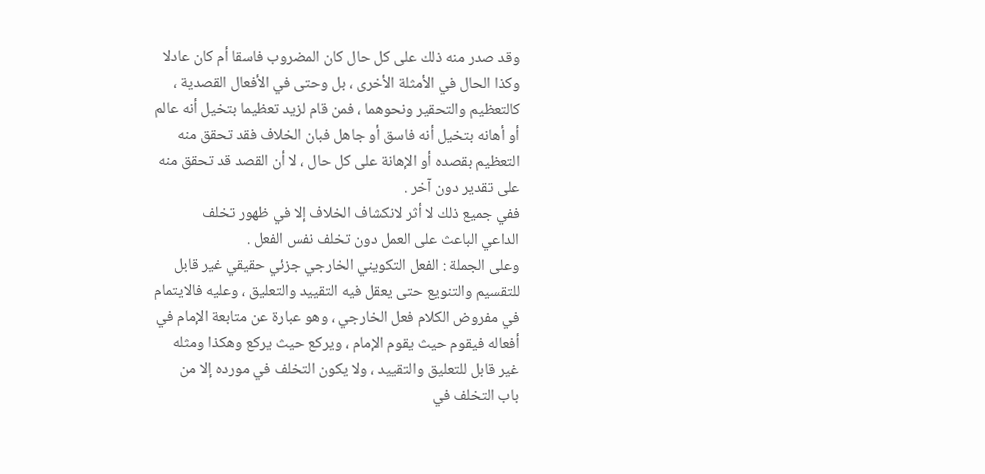وقد صدر منه ذلك على كل حال كان المضروب فاسقا أم كان عادلا
وكذا الحال في الأمثلة الأخرى ، بل وحتى في الأفعال القصدية ،
كالتعظيم والتحقير ونحوهما ، فمن قام لزيد تعظيما بتخيل أنه عالم
أو أهانه بتخيل أنه فاسق أو جاهل فبان الخلاف فقد تحقق منه
التعظيم بقصده أو الإهانة على كل حال ، لا أن القصد قد تحقق منه
على تقدير دون آخر .
ففي جميع ذلك لا أثر لانكشاف الخلاف إلا في ظهور تخلف
الداعي الباعث على العمل دون تخلف نفس الفعل .
وعلى الجملة : الفعل التكويني الخارجي جزئي حقيقي غير قابل
للتقسيم والتنويع حتى يعقل فيه التقييد والتعليق ، وعليه فالايتمام
في مفروض الكلام فعل الخارجي ، وهو عبارة عن متابعة الإمام في
أفعاله فيقوم حيث يقوم الإمام ، ويركع حيث يركع وهكذا ومثله
غير قابل للتعليق والتقييد ، ولا يكون التخلف في مورده إلا من
باب التخلف في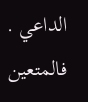الداعي .
فالمتعين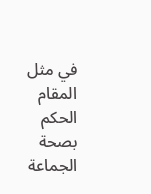في مثل المقام الحكم بصحة الجماعة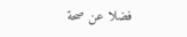فضلا عن صحة